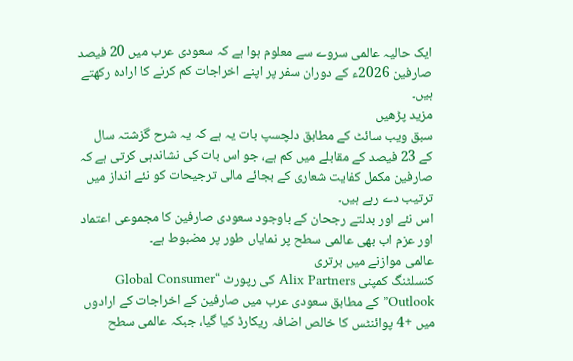ایک حالیہ عالمی سروے سے معلوم ہوا ہے کہ سعودی عرب میں 20 فیصد صارفین 2026ء کے دوران سفر پر اپنے اخراجات کم کرنے کا ارادہ رکھتے ہیں۔
مزید پڑھیں
سبق ویب سائٹ کے مطابق دلچسپ بات یہ ہے کہ یہ شرح گزشتہ سال کے 23 فیصد کے مقابلے میں کم ہے، جو اس بات کی نشاندہی کرتی ہے کہ صارفین مکمل کفایت شعاری کے بجائے مالی ترجیحات کو نئے انداز میں ترتیب دے رہے ہیں۔
اس نئے اور بدلتے رجحان کے باوجود سعودی صارفین کا مجموعی اعتماد اور عزم اب بھی عالمی سطح پر نمایاں طور پر مضبوط ہے۔
عالمی موازنے میں برتری
کنسلٹنگ کمپنی Alix Partners کی رپورٹ “Global Consumer Outlook” کے مطابق سعودی عرب میں صارفین کے اخراجات کے ارادوں میں +4 پوائنٹس کا خالص اضافہ ریکارڈ کیا گیا، جبکہ عالمی سطح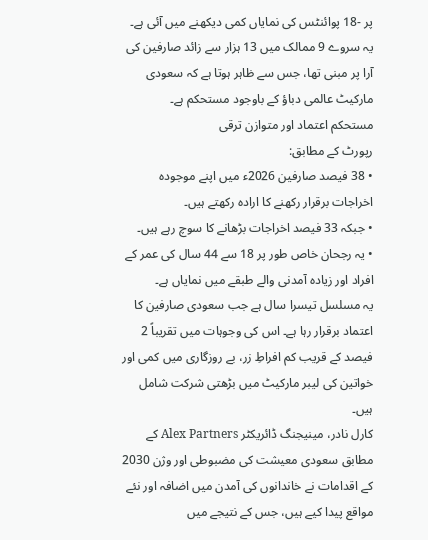پر -18 پوائنٹس کی نمایاں کمی دیکھنے میں آئی ہے۔
یہ سروے 9 ممالک میں 13 ہزار سے زائد صارفین کی آرا پر مبنی تھا، جس سے ظاہر ہوتا ہے کہ سعودی مارکیٹ عالمی دباؤ کے باوجود مستحکم ہے۔
مستحکم اعتماد اور متوازن ترقی
رپورٹ کے مطابق:
• 38 فیصد صارفین 2026ء میں اپنے موجودہ اخراجات برقرار رکھنے کا ارادہ رکھتے ہیں۔
• جبکہ 33 فیصد اخراجات بڑھانے کا سوچ رہے ہیں۔
• یہ رجحان خاص طور پر 18 سے 44 سال کی عمر کے افراد اور زیادہ آمدنی والے طبقے میں نمایاں ہے۔
یہ مسلسل تیسرا سال ہے جب سعودی صارفین کا اعتماد برقرار رہا ہے۔ اس کی وجوہات میں تقریباً 2 فیصد کے قریب کم افراطِ زر، بے روزگاری میں کمی اور خواتین کی لیبر مارکیٹ میں بڑھتی شرکت شامل ہیں۔
کارل نادر، مینیجنگ ڈائریکٹر Alex Partners کے مطابق سعودی معیشت کی مضبوطی اور وژن 2030 کے اقدامات نے خاندانوں کی آمدن میں اضافہ اور نئے مواقع پیدا کیے ہیں، جس کے نتیجے میں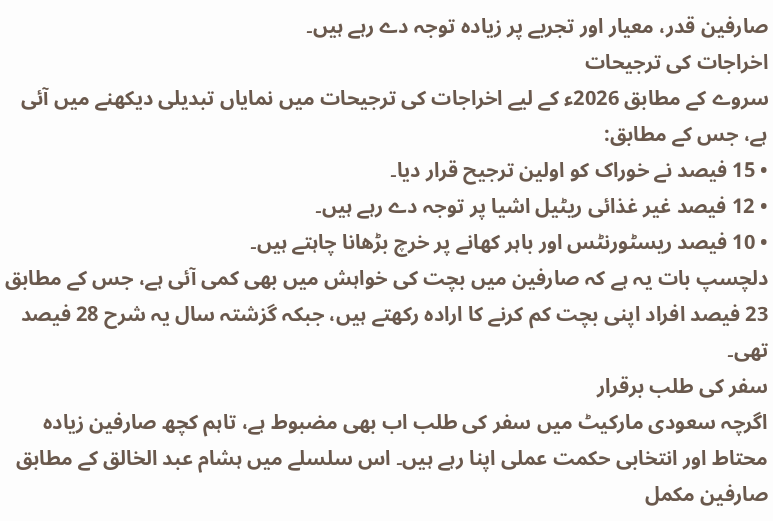صارفین قدر، معیار اور تجربے پر زیادہ توجہ دے رہے ہیں۔
اخراجات کی ترجیحات
سروے کے مطابق 2026ء کے لیے اخراجات کی ترجیحات میں نمایاں تبدیلی دیکھنے میں آئی ہے، جس کے مطابق:
• 15 فیصد نے خوراک کو اولین ترجیح قرار دیا۔
• 12 فیصد غیر غذائی ریٹیل اشیا پر توجہ دے رہے ہیں۔
• 10 فیصد ریسٹورنٹس اور باہر کھانے پر خرچ بڑھانا چاہتے ہیں۔
دلچسپ بات یہ ہے کہ صارفین میں بچت کی خواہش میں بھی کمی آئی ہے، جس کے مطابق 23 فیصد افراد اپنی بچت کم کرنے کا ارادہ رکھتے ہیں، جبکہ گزشتہ سال یہ شرح 28 فیصد تھی۔
سفر کی طلب برقرار
اگرچہ سعودی مارکیٹ میں سفر کی طلب اب بھی مضبوط ہے، تاہم کچھ صارفین زیادہ محتاط اور انتخابی حکمت عملی اپنا رہے ہیں۔ اس سلسلے میں ہشام عبد الخالق کے مطابق صارفین مکمل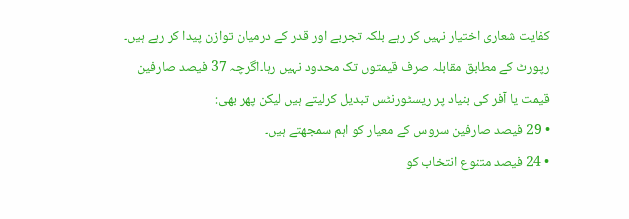کفایت شعاری اختیار نہیں کر رہے بلکہ تجربے اور قدر کے درمیان توازن پیدا کر رہے ہیں۔
رپورٹ کے مطابق مقابلہ صرف قیمتوں تک محدود نہیں رہا۔اگرچہ 37 فیصد صارفین قیمت یا آفر کی بنیاد پر ریسٹورنٹس تبدیل کرلیتے ہیں لیکن پھر بھی:
• 29 فیصد صارفین سروس کے معیار کو اہم سمجھتے ہیں۔
• 24 فیصد متنوع انتخاب کو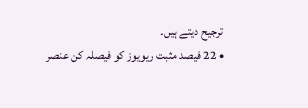ترجیح دیتے ہیں۔
• 22 فیصد مثبت ریویوز کو فیصلہ کن عنصر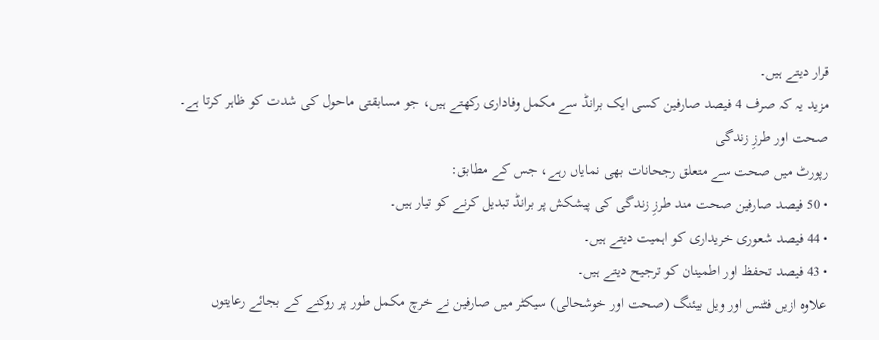قرار دیتے ہیں۔
مزید یہ کہ صرف 4 فیصد صارفین کسی ایک برانڈ سے مکمل وفاداری رکھتے ہیں، جو مسابقتی ماحول کی شدت کو ظاہر کرتا ہے۔
صحت اور طرزِ زندگی
رپورٹ میں صحت سے متعلق رجحانات بھی نمایاں رہے، جس کے مطابق:
• 50 فیصد صارفین صحت مند طرزِ زندگی کی پیشکش پر برانڈ تبدیل کرنے کو تیار ہیں۔
• 44 فیصد شعوری خریداری کو اہمیت دیتے ہیں۔
• 43 فیصد تحفظ اور اطمینان کو ترجیح دیتے ہیں۔
علاوہ ازیں فٹنس اور ویل بیئنگ (صحت اور خوشحالی) سیکٹر میں صارفین نے خرچ مکمل طور پر روکنے کے بجائے رعایتوں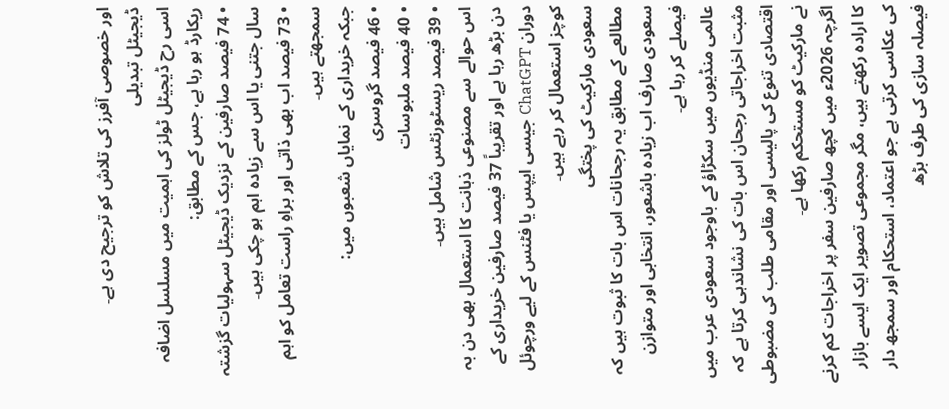اور خصوصی آفرز کی تلاش کو ترجیح دی ہے۔
ڈیجیٹل تبدیلی
اسی رح ڈیجیٹل ٹولز کی اہمیت میں مسلسل اضافہ ریکارڈ ہو رہا ہے، جس کے مطابق:
• 74 فیصد صارفین کے نزدیک ڈیجیٹل سہولیات گزشتہ سال جتنی یا اس سے زیادہ اہم ہو چکی ہیں۔
• 73 فیصد اب بھی ذاتی اور براہِ راست تعامل کو اہم سمجھتے ہیں۔
جبکہ خریداری کے نمایاں شعبوں میں:
• 46 فیصد گروسری
• 40 فیصد ملبوسات
• 39 فیصد ریسٹورنٹس شامل ہیں۔
اس حوالے سے مصنوعی ذہانت کا استعمال بھی دن بہ دن بڑھ رہا ہے اور تقریباً 37 فیصد صارفین خریداری کے دوران ChatGPT جیسی ایپس یا فٹنس کے لیے ورچوئل کوچز استعمال کر رہے ہیں۔
سعودی مارکیٹ کی پختگی
مطالعے کے مطابق یہ رجحانات اس بات کا ثبوت ہیں کہ سعودی صارف اب زیادہ باشعور، انتخابی اور متوازن فیصلے کر رہا ہے۔
عالمی منڈیوں میں سکڑاؤ کے باوجود سعودی عرب میں مثبت اخراجاتی رجحان اس بات کی نشاندہی کرتا ہے کہ اقتصادی تنوع کی پالیسی اور مقامی طلب کی مضبوطی نے مارکیٹ کو مستحکم رکھا ہے۔
اگرچہ 2026ء میں کچھ صارفین سفر پر اخراجات کم کرنے کا ارادہ رکھتے ہیں، مگر مجموعی تصویر ایک ایسے بازار کی عکاسی کرتی ہے جو اعتماد، استحکام اور سمجھ دار فیصلہ سازی کی طرف بڑھ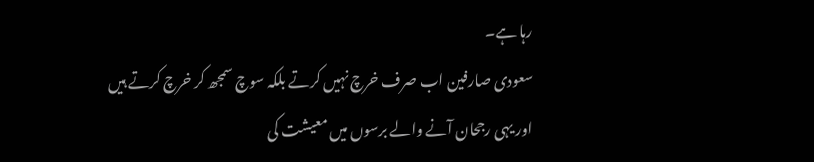رہا ہے۔
سعودی صارفین اب صرف خرچ نہیں کرتے بلکہ سوچ سمجھ کر خرچ کرتے ہیں اور یہی رجحان آنے والے برسوں میں معیشت کی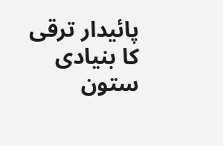پائیدار ترقی کا بنیادی ستون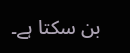بن سکتا ہے۔